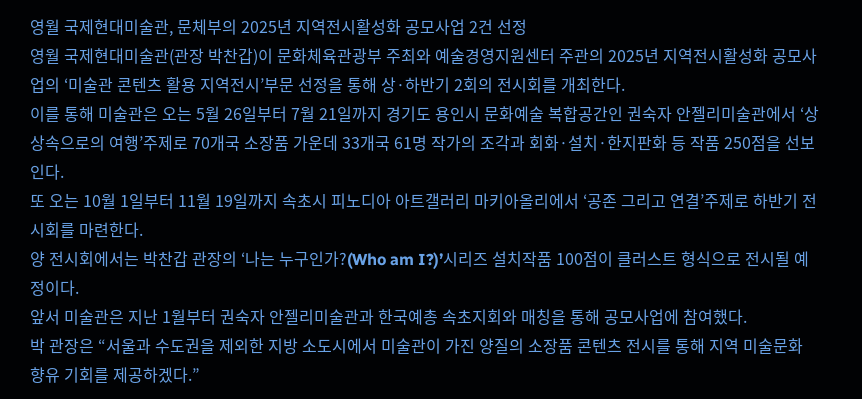영월 국제현대미술관, 문체부의 2025년 지역전시활성화 공모사업 2건 선정
영월 국제현대미술관(관장 박찬갑)이 문화체육관광부 주최와 예술경영지원센터 주관의 2025년 지역전시활성화 공모사업의 ‘미술관 콘텐츠 활용 지역전시’부문 선정을 통해 상·하반기 2회의 전시회를 개최한다.
이를 통해 미술관은 오는 5월 26일부터 7월 21일까지 경기도 용인시 문화예술 복합공간인 권숙자 안젤리미술관에서 ‘상상속으로의 여행’주제로 70개국 소장품 가운데 33개국 61명 작가의 조각과 회화·설치·한지판화 등 작품 250점을 선보인다.
또 오는 10월 1일부터 11월 19일까지 속초시 피노디아 아트갤러리 마키아올리에서 ‘공존 그리고 연결’주제로 하반기 전시회를 마련한다.
양 전시회에서는 박찬갑 관장의 ‘나는 누구인가?(Who am I?)’시리즈 설치작품 100점이 클러스트 형식으로 전시될 예정이다.
앞서 미술관은 지난 1월부터 권숙자 안젤리미술관과 한국예총 속초지회와 매칭을 통해 공모사업에 참여했다.
박 관장은 “서울과 수도권을 제외한 지방 소도시에서 미술관이 가진 양질의 소장품 콘텐츠 전시를 통해 지역 미술문화 향유 기회를 제공하겠다.”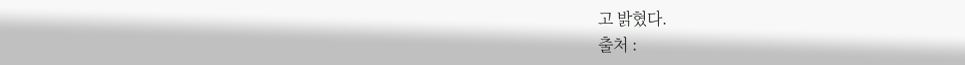고 밝혔다.
출처 :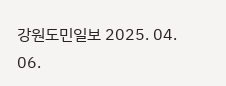강원도민일보 2025. 04. 06.